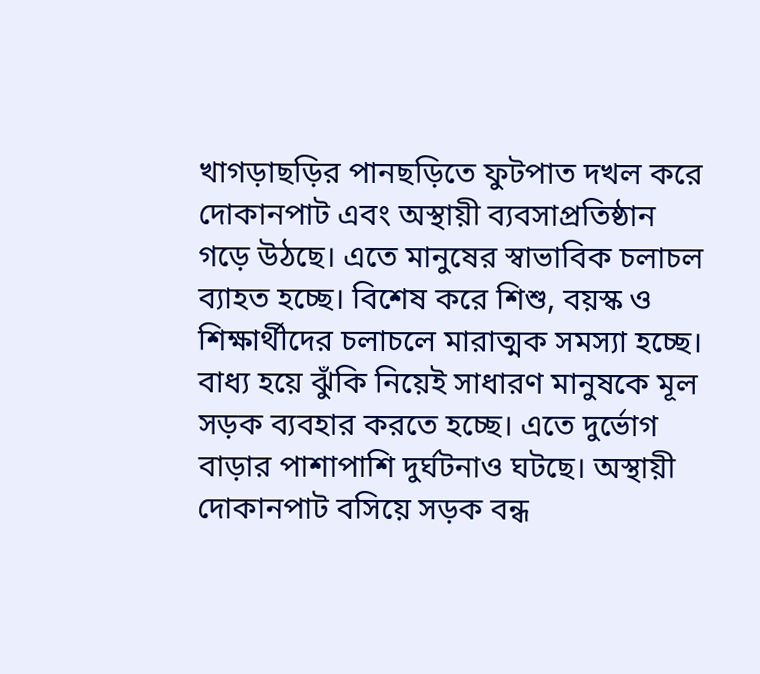খাগড়াছড়ির পানছড়িতে ফুটপাত দখল করে দোকানপাট এবং অস্থায়ী ব্যবসাপ্রতিষ্ঠান গড়ে উঠছে। এতে মানুষের স্বাভাবিক চলাচল ব্যাহত হচ্ছে। বিশেষ করে শিশু, বয়স্ক ও শিক্ষার্থীদের চলাচলে মারাত্মক সমস্যা হচ্ছে। বাধ্য হয়ে ঝুঁকি নিয়েই সাধারণ মানুষকে মূল সড়ক ব্যবহার করতে হচ্ছে। এতে দুর্ভোগ বাড়ার পাশাপাশি দুর্ঘটনাও ঘটছে। অস্থায়ী দোকানপাট বসিয়ে সড়ক বন্ধ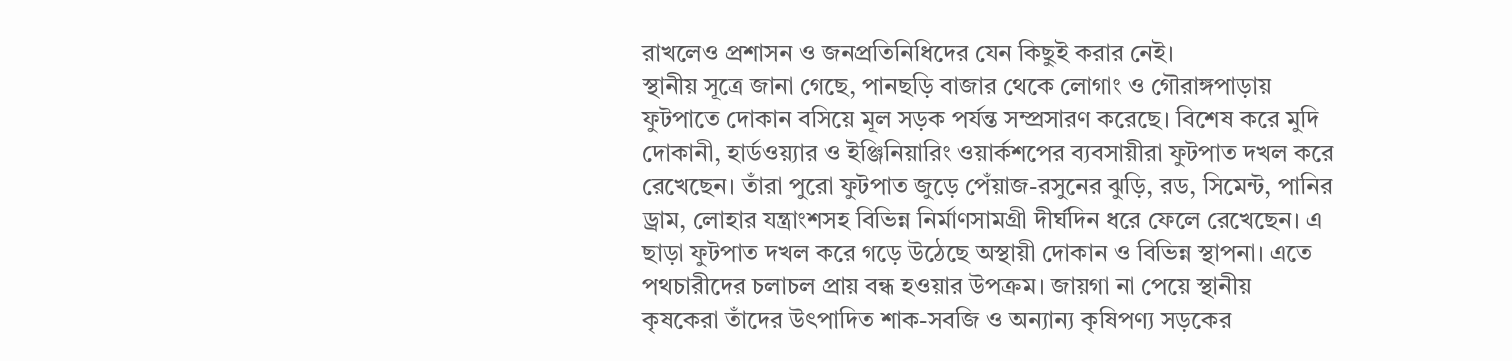রাখলেও প্রশাসন ও জনপ্রতিনিধিদের যেন কিছুই করার নেই।
স্থানীয় সূত্রে জানা গেছে, পানছড়ি বাজার থেকে লোগাং ও গৌরাঙ্গপাড়ায় ফুটপাতে দোকান বসিয়ে মূল সড়ক পর্যন্ত সম্প্রসারণ করেছে। বিশেষ করে মুদি দোকানী, হার্ডওয়্যার ও ইঞ্জিনিয়ারিং ওয়ার্কশপের ব্যবসায়ীরা ফুটপাত দখল করে রেখেছেন। তাঁরা পুরো ফুটপাত জুড়ে পেঁয়াজ-রসুনের ঝুড়ি, রড, সিমেন্ট, পানির ড্রাম, লোহার যন্ত্রাংশসহ বিভিন্ন নির্মাণসামগ্রী দীর্ঘদিন ধরে ফেলে রেখেছেন। এ ছাড়া ফুটপাত দখল করে গড়ে উঠেছে অস্থায়ী দোকান ও বিভিন্ন স্থাপনা। এতে পথচারীদের চলাচল প্রায় বন্ধ হওয়ার উপক্রম। জায়গা না পেয়ে স্থানীয় কৃষকেরা তাঁদের উৎপাদিত শাক-সবজি ও অন্যান্য কৃষিপণ্য সড়কের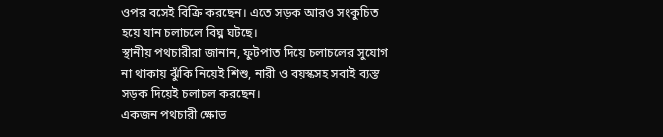ওপর বসেই বিক্রি করছেন। এতে সড়ক আরও সংকুচিত হয়ে যান চলাচলে বিঘ্ন ঘটছে।
স্থানীয় পথচারীরা জানান, ফুটপাত দিয়ে চলাচলের সুযোগ না থাকায় ঝুঁকি নিয়েই শিশু, নারী ও বয়স্কসহ সবাই ব্যস্ত সড়ক দিয়েই চলাচল করছেন।
একজন পথচারী ক্ষোভ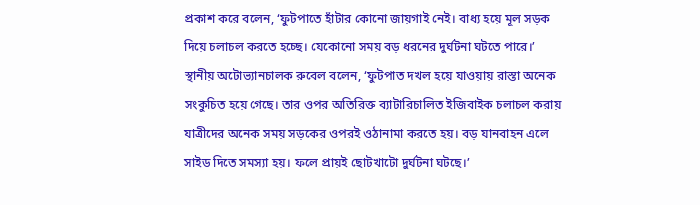প্রকাশ করে বলেন, ‘ফুটপাতে হাঁটার কোনো জায়গাই নেই। বাধ্য হয়ে মূল সড়ক দিয়ে চলাচল করতে হচ্ছে। যেকোনো সময় বড় ধরনের দুর্ঘটনা ঘটতে পারে।’
স্থানীয় অটোভ্যানচালক রুবেল বলেন, ‘ফুটপাত দখল হয়ে যাওয়ায় রাস্তা অনেক সংকুচিত হয়ে গেছে। তার ওপর অতিরিক্ত ব্যাটারিচালিত ইজিবাইক চলাচল করায় যাত্রীদের অনেক সময় সড়কের ওপরই ওঠানামা করতে হয়। বড় যানবাহন এলে সাইড দিতে সমস্যা হয়। ফলে প্রায়ই ছোটখাটো দুর্ঘটনা ঘটছে।’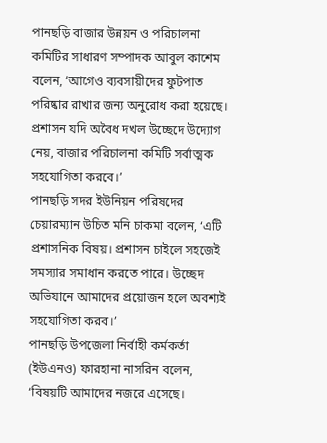পানছড়ি বাজার উন্নয়ন ও পরিচালনা কমিটির সাধারণ সম্পাদক আবুল কাশেম বলেন, ‘আগেও ব্যবসায়ীদের ফুটপাত পরিষ্কার রাখার জন্য অনুরোধ করা হয়েছে। প্রশাসন যদি অবৈধ দখল উচ্ছেদে উদ্যোগ নেয়, বাজার পরিচালনা কমিটি সর্বাত্মক সহযোগিতা করবে।’
পানছড়ি সদর ইউনিয়ন পরিষদের চেয়ারম্যান উচিত মনি চাকমা বলেন, ‘এটি প্রশাসনিক বিষয়। প্রশাসন চাইলে সহজেই সমস্যার সমাধান করতে পারে। উচ্ছেদ অভিযানে আমাদের প্রয়োজন হলে অবশ্যই সহযোগিতা করব।’
পানছড়ি উপজেলা নির্বাহী কর্মকর্তা (ইউএনও) ফারহানা নাসরিন বলেন, ‘বিষয়টি আমাদের নজরে এসেছে।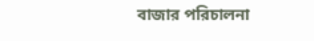বাজার পরিচালনা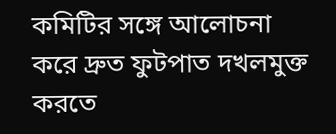কমিটির সঙ্গে আলোচনা করে দ্রুত ফুটপাত দখলমুক্ত করতে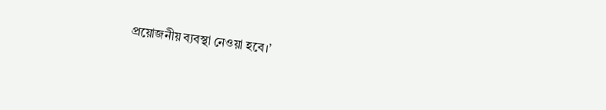প্রয়োজনীয় ব্যবস্থা নেওয়া হবে।’